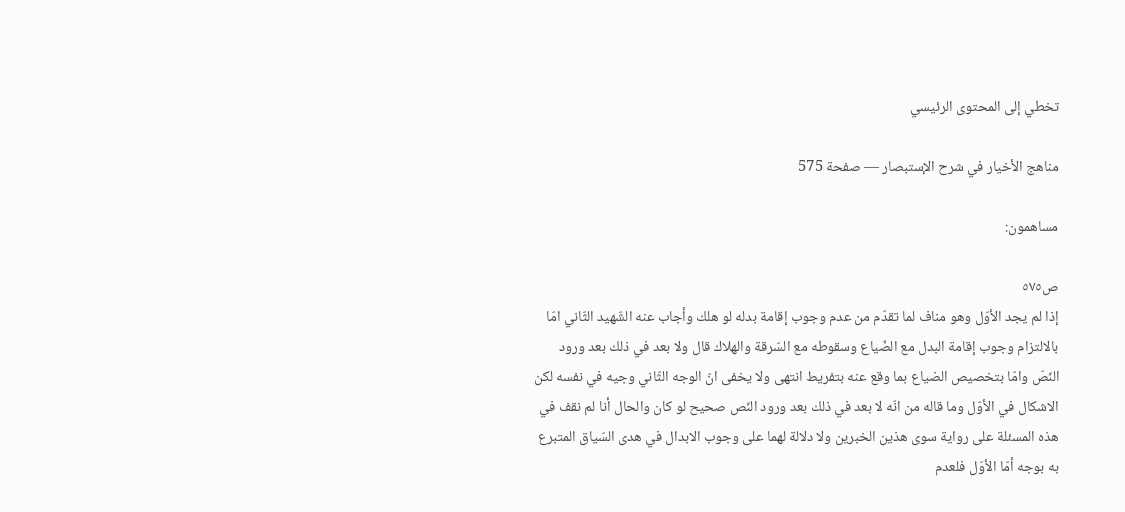تخطي إلى المحتوى الرئيسي

مناهج الأخيار في شرح الإستبصار — صفحة 575

مساهمون:

ص٥٧٥
إذا لم يجد الأوّل وهو مناف لما تقدّم من عدم وجوب إقامة بدله لو هلك وأجاب عنه الشّهيد الثّاني امّا بالالتزام وجوب إقامة البدل مع الضّياع وسقوطه مع السّرقة والهلاك قال ولا بعد في ذلك بعد ورود النّصّ وامّا بتخصيص الضياع بما وقع عنه بتفريط انتهى ولا يخفى انّ الوجه الثّاني وجيه في نفسه لكن الاشكال في الأوّل وما قاله من انّه لا بعد في ذلك بعد ورود النّص صحيح لو كان والحال أنا لم نقف في هذه المسئلة على رواية سوى هذين الخبرين ولا دلالة لهما على وجوب الابدال في هدى السّياق المتبرع به بوجه أمّا الأوّل فلعدم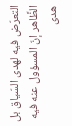التعرّض فيه لهدى السّياق بل الظَّاهر إنّ المسؤول عنه فيه هدى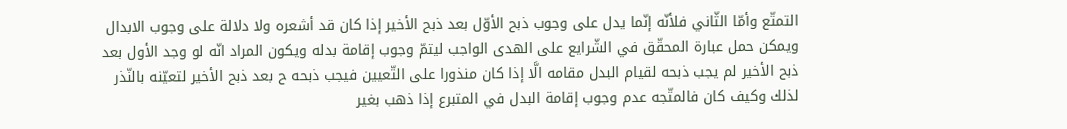التمتّع وأمّا الثّاني فلأنّه إنّما يدل على وجوب ذبح الأوّل بعد ذبح الأخير إذا كان قد أشعره ولا دلالة على وجوب الابدال ويمكن حمل عبارة المحقّق في الشّرايع على الهدى الواجب ليتمّ وجوب إقامة بدله ويكون المراد انّه لو وجد الأول بعد ذبح الأخير لم يجب ذبحه لقيام البدل مقامه الَّا إذا كان منذورا على التّعيين فيجب ذبحه ح بعد ذبح الأخير لتعيّنه بالنّذر لذلك وكيف كان فالمتّجه عدم وجوب إقامة البدل في المتبرع إذا ذهب بغير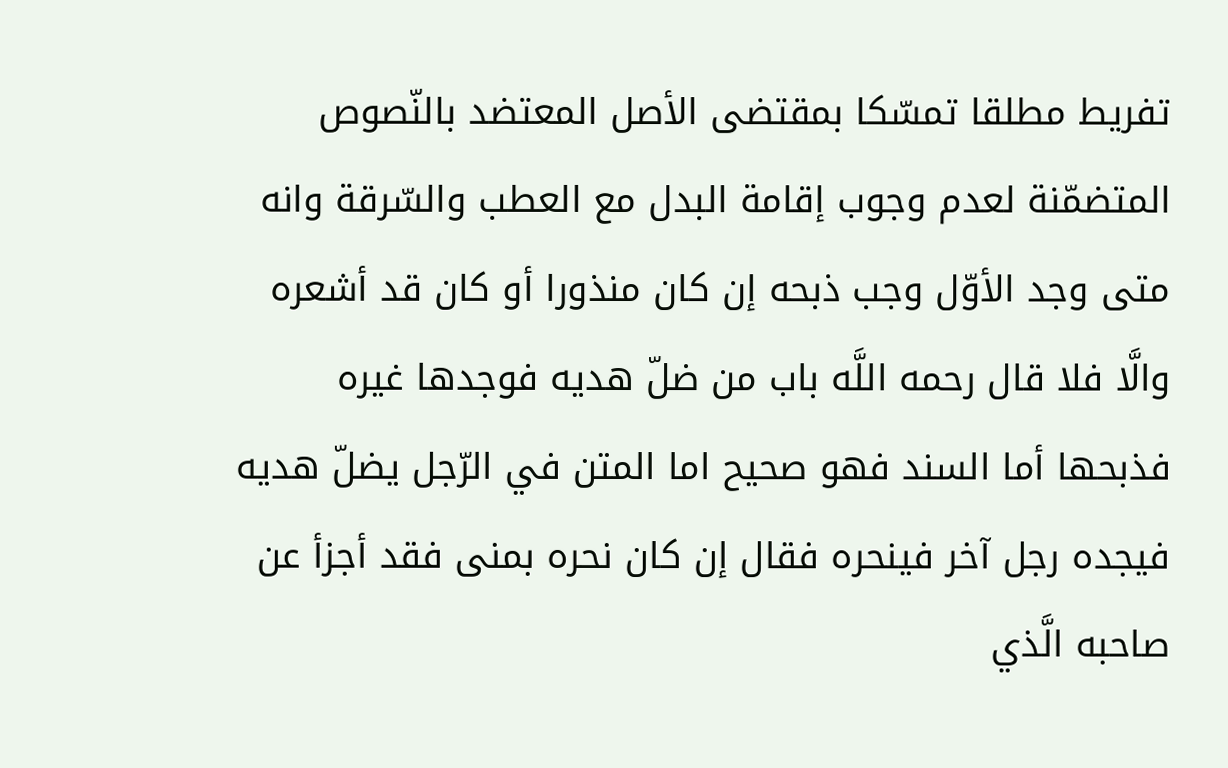تفريط مطلقا تمسّكا بمقتضى الأصل المعتضد بالنّصوص المتضمّنة لعدم وجوب إقامة البدل مع العطب والسّرقة وانه متى وجد الأوّل وجب ذبحه إن كان منذورا أو كان قد أشعره والَّا فلا قال رحمه اللَّه باب من ضلّ هديه فوجدها غيره فذبحها أما السند فهو صحيح اما المتن في الرّجل يضلّ هديه فيجده رجل آخر فينحره فقال إن كان نحره بمنى فقد أجزأ عن صاحبه الَّذي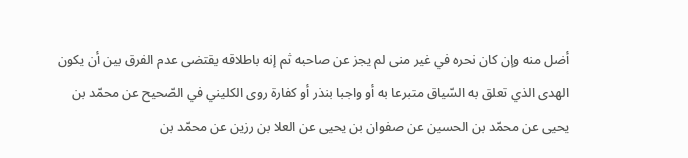أضل منه وإن كان نحره في غير منى لم يجز عن صاحبه ثم إنه باطلاقه يقتضى عدم الفرق بين أن يكون الهدى الذي تعلق به السّياق متبرعا به أو واجبا بنذر أو كفارة روى الكليني في الصّحيح عن محمّد بن يحيى عن محمّد بن الحسين عن صفوان بن يحيى عن العلا بن رزين عن محمّد بن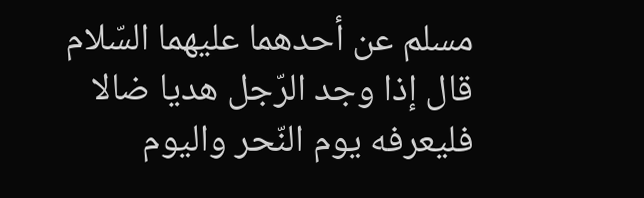مسلم عن أحدهما عليهما السّلام قال إذا وجد الرّجل هديا ضالا فليعرفه يوم النّحر واليوم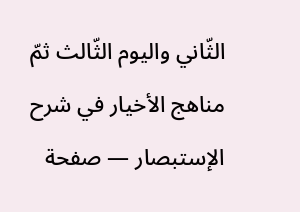الثّاني واليوم الثّالث ثمّ
مناهج الأخيار في شرح الإستبصار — صفحة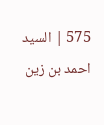575 | السيد احمد بن زين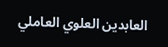العابدين العلوي العاملي